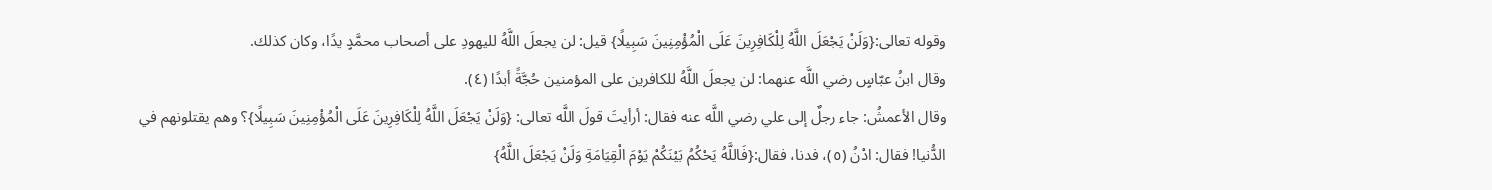وقوله تعالى:{وَلَنْ يَجْعَلَ اللَّهُ لِلْكَافِرِينَ عَلَى الْمُؤْمِنِينَ سَبِيلًا} قيل: لن يجعلَ اللَّهُ لليهودِ على أصحاب محمَّدٍ يدًا، وكان كذلك.
وقال ابنُ عبّاسٍ رضي اللَّه عنهما: لن يجعلَ اللَّهُ للكافرين على المؤمنين حُجَّةً أبدًا (٤).
وقال الأعمشُ: جاء رجلٌ إلى علي رضي اللَّه عنه فقال: أرأيتَ قولَ اللَّه تعالى: {وَلَنْ يَجْعَلَ اللَّهُ لِلْكَافِرِينَ عَلَى الْمُؤْمِنِينَ سَبِيلًا}؟ وهم يقتلونهم في الدُّنيا! فقال: ادْنُ (٥)، فدنا، فقال:{فَاللَّهُ يَحْكُمُ بَيْنَكُمْ يَوْمَ الْقِيَامَةِ وَلَنْ يَجْعَلَ اللَّهُ}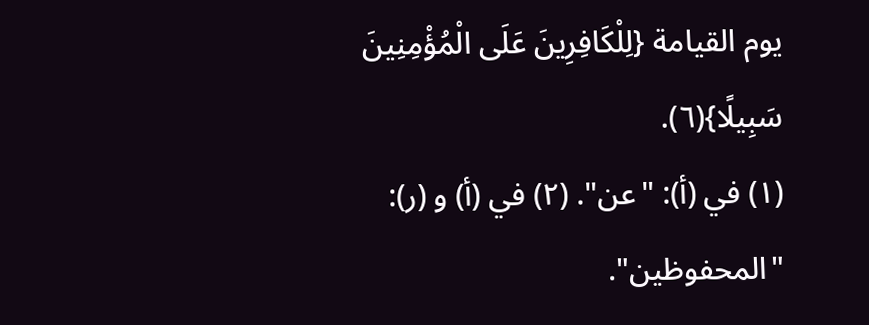يوم القيامة {لِلْكَافِرِينَ عَلَى الْمُؤْمِنِينَ سَبِيلًا}(٦).
(١) في (أ): "عن". (٢) في (أ) و (ر): "المحفوظين".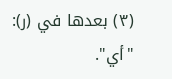(٣) بعدها في (ر): "أي".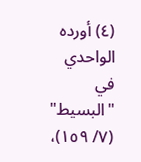(٤) أورده الواحدي في "البسيط" (٧/ ١٥٩)،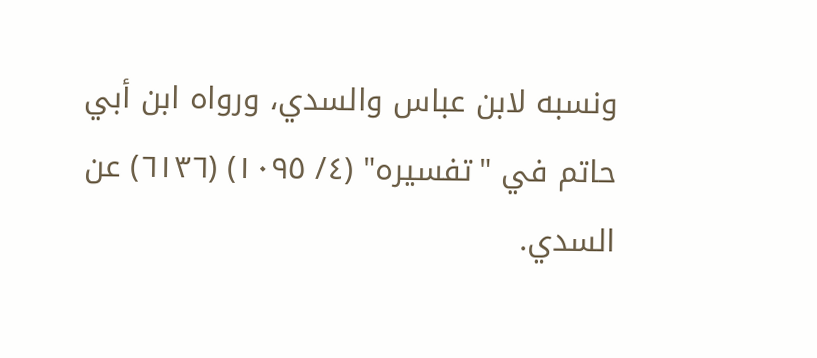ونسبه لابن عباس والسدي، ورواه ابن أبي حاتم في "تفسيره" (٤/ ١٠٩٥) (٦١٣٦) عن السدي.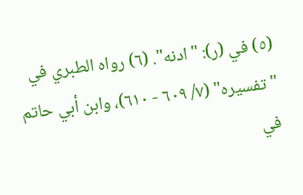(٥) في (ر): "ادنه". (٦) رواه الطبري في "تفسيره" (٧/ ٦٠٩ - ٦١٠)، وابن أبي حاتم في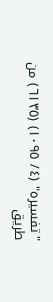"تفسيره" (٤/ ١٠٩٥) (٦١٣٥) من طريق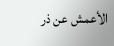الأعمش عن ذر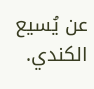عن يُسيع الكندي.